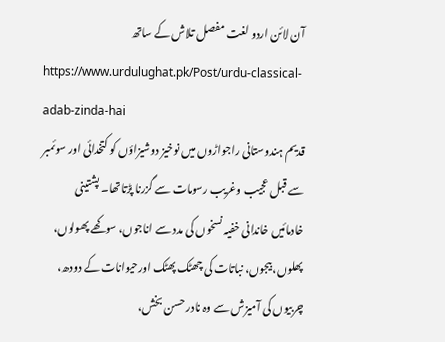آن لائن اردو لغت مفصل تلاش کے ساتھ
https://www.urdulughat.pk/Post/urdu-classical-adab-zinda-hai
قدیم ہندوستانی راجواڑوں میں نوخیز دوشیزاؤں کو کتخدائی اور سوئمبر سے قبل عجیب وغریب رسومات سے گزرنا پڑتاتھا۔ پشتینی خادمائیں خاندانی خفیہ نسخوں کی مدد سے اناجوں، سوکھے پھولوں، پھلوں، بیجوں، نباتات کی چھٹک پھٹک اورحیوانات کے دودھ، چربیوں کی آمیزش سے وہ نادر حسن بخش،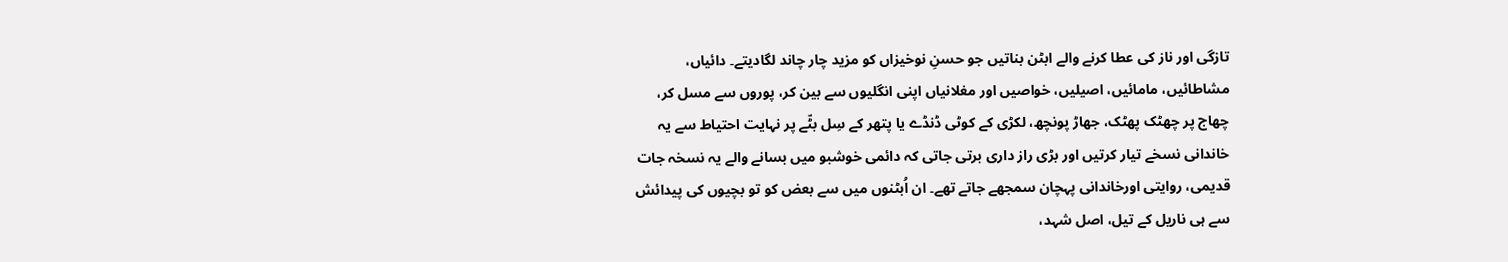تازگی اور ناز کی عطا کرنے والے ابٹن بناتیں جو حسنِ نوخیزاں کو مزید چار چاند لگادیتے۔ دائیاں، مشاطائیں، مامائیں، اصیلیں، خواصیں اور مغلانیاں اپنی انگلیوں سے بین کر، پوروں سے مسل کر، چھاج پر چھٹک پھٹک، جھاڑ پونچھ، لکڑی کے کوٹی ڈنڈے یا پتھر کے سِل بٹّے پر نہایت احتیاط سے یہ خاندانی نسخے تیار کرتیں اور بڑی راز داری برتی جاتی کہ دائمی خوشبو میں بسانے والے یہ نسخہ جات قدیمی، روایتی اورخاندانی پہچان سمجھے جاتے تھے۔ ان اُبٹنوں میں سے بعض کو تو بچیوں کی پیدائش سے ہی ناریل کے تیل، اصل شہد،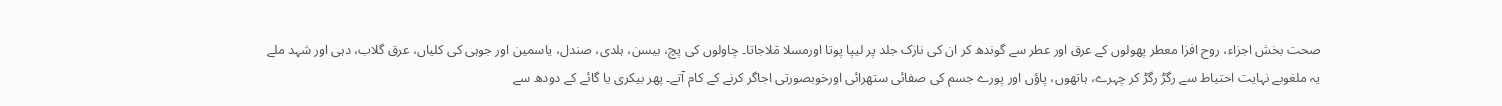صحت بخش اجزاء، روح افزا معطر پھولوں کے عرق اور عطر سے گوندھ کر ان کی نازک جلد پر لیپا پوتا اورمسلا مَلاجاتا۔ چاولوں کی پچ، بیسن، ہلدی، صندل، یاسمین اور جوہی کی کلیاں، عرق گلاب، دہی اور شہد ملے یہ ملغوبے نہایت احتیاط سے رگڑ رگڑ کر چہرے، ہاتھوں، پاؤں اور پورے جسم کی صفائی ستھرائی اورخوبصورتی اجاگر کرنے کے کام آتے۔ پھر بیکری یا گائے کے دودھ سے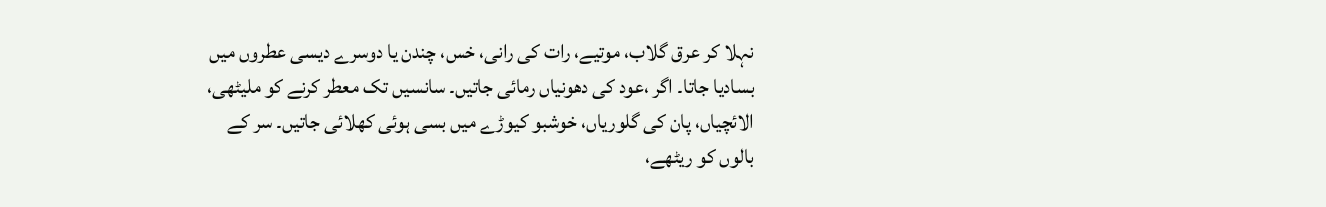نہلا کر عرق گلاب، موتیے، رات کی رانی، خس، چندن یا دوسرے دیسی عطروں میں بسادیا جاتا۔ اگر ،عود کی دھونیاں رمائی جاتیں۔ سانسیں تک معطر کرنے کو ملیٹھی، الائچیاں، پان کی گلوریاں، خوشبو کیوڑے میں بسی ہوئی کھلائی جاتیں۔ سر کے بالوں کو ریٹھے،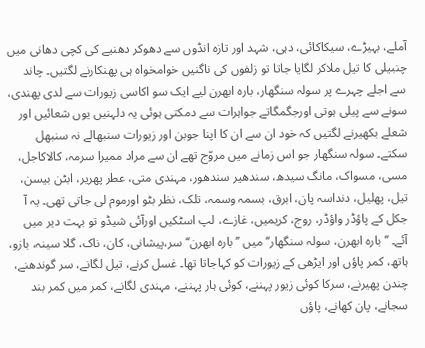آملے، بہیڑے، سیکاکائی، دہی، شہد اور تازہ انڈوں سے دھوکر دھنیے کی کچی دھانی میں چنبیلی کا تیل ملاکر لگایا جاتا تو زلفوں کی ناگنیں خوامخواہ ہی پھنکارنے لگتیں۔ چاند سے اجلے چہرے پر سولہ سنگھار، بارہ ابھرن لیے ایک سو اکاسی زیورات سے لدی پھندی، سونے سے پیلی ہوتی اورجگمگاتے جواہرات سے دمکتی ہوئی یہ دلہنیں یوں شعائیں اور شعلے بکھیرنے لگتیں کہ خود ان سے ان کا اپنا جوبن اور زیورات سنبھالے نہ سنبھل سکتے۔ سولہ سنگھار جو اس زمانے میں مروّج تھے ان سے مراد ممیرا سرمہ، کالاکاجل، مسی، مسواک، مانگ سیدھ، سندھیر سندھور، مہندی متی، عطر پھریر، ابٹن بیسن، تیل، پھلیل، دنداسہ پان، ابرق، بسمہ وسمہ، تلک، نظر بٹو اورموم لی جاتی تھی۔ یہ آ جکل کے پاؤڈر واؤڈر، روج، کریمیں، غازے، لپ اسٹکیں اورآئی شیڈو تو بہت دیر میں آئے۔ ’’بارہ ابھرن، سولہ سنگھار‘‘ میں ’’بارہ ابھرن‘‘ سر،پیشانی، کان، ناک، گلا سینہ، بازو، ہاتھ، کمر پاؤں اور ایڑھی کے زیورات کو کہاجاتا تھا۔ غسل کرنے، تیل لگانے، سر گوندھنے، چندن پھیرنے، سرکا کوئی زیور پہننے، کوئی ہار پہننے، مہندی لگانے، کمر میں کمر بند سجانے، پان کھانے، پاؤں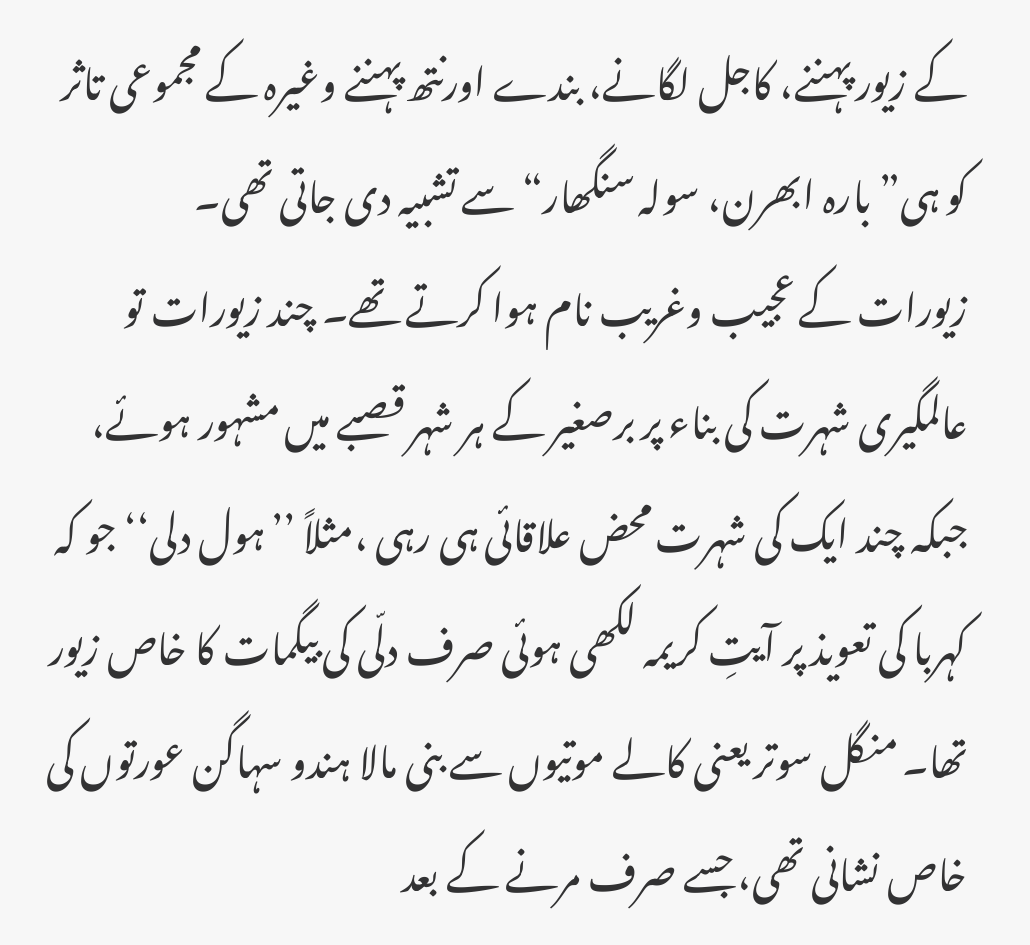کے زیور پہننے، کاجل لگانے، بندے اورنتھ پہننے وغیرہ کے مجموعی تاثر کو ہی” بارہ ابھرن، سولہ سنگھار“ سے تشبیہ دی جاتی تھی۔
زیورات کے عجیب وغریب نام ہوا کرتے تھے۔ چند زیورات تو عالمگیری شہرت کی بناء پر برصغیر کے ہر شہر قصبے میں مشہور ہوئے، جبکہ چند ایک کی شہرت محض علاقائی ہی رہی ،مثلاً ’’ہول دلی‘‘ جو کہ کہربا کی تعویذ پر آیتِ کریمہ لکھی ہوئی صرف دلّی کی بیگمات کا خاص زیور تھا۔ منگل سوتر یعنی کالے موتیوں سے بنی مالا ہندو سہاگن عورتوں کی خاص نشانی تھی، جسے صرف مرنے کے بعد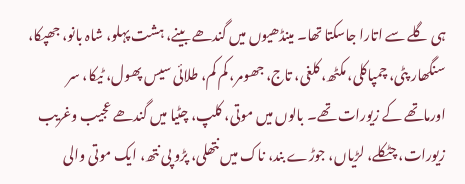ہی گلے سے اتارا جاسکتا تھا۔ مینڈھیوں میں گندھے بینے، ہشت پہلو، شاہ بانو، جھپکا، سنگھار پٹی، چمپاکلی، مکٹھ، کلغی، تاج، جھومر، کم کم، طلائی سیس پھول، ٹیکا، سر اورماتھے کے زیورات تھے۔ بالوں میں موتی، کلپ، چٹیا میں گندھے عجیب وغریب زیورات، چٹکلے، لڑیاں، جوڑے بند، ناک میں نتھلی، پڑو پی نتھ، ایک موتی والی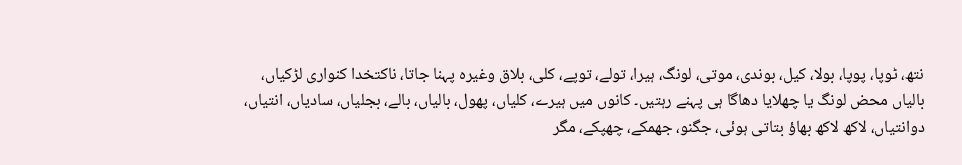نتھ، ٹوپا، پوپا، بولا، کیل، بوندی، موتی، لونگ، ہیرا، تولے، توپے، کلی، بلاق وغیرہ پہنا جاتا، ناکتخدا کنواری لڑکیاں، بالیاں محض لونگ یا چھلایا دھاگا ہی پہنے رہتیں۔ کانوں میں ہیرے، کلیاں، پھول، بالیاں، بالے، بجلیاں، سادیاں، انتیاں، دوانتیاں، لاکھ لاکھ بھاؤ بتاتی ہوئی، جگنو، جھمکے، چھپکے، مگر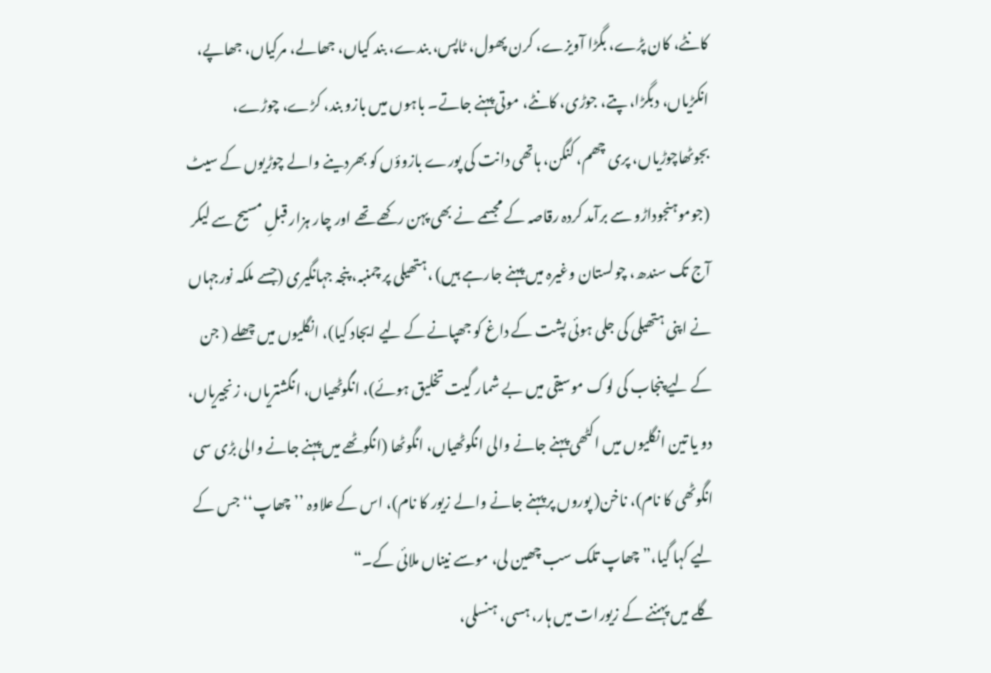کانٹے، کان پڑے، بگڑا آویزے، کرن پھول، ٹاپس، بندے، بند کیاں، جھالے، مرکیاں، جھاپے، انکڑیاں، دبگڑا، پتے، جوڑی، کانٹے، موتی پہنے جاتے۔ باہوں میں بازو بند، کڑے، چوڑے، بجوٹھاچوڑیاں، پری چھم، کنگن، ہاتھی دانت کی پورے بازوؤں کو بھردینے والے چوڑیوں کے سیٹ (جوموہنجوداڑو سے برآمد کردہ رقاصہ کے مجسمے نے بھی پہن رکھے تھے اور چار ہزار قبلِ مسیح سے لیکر آج تک سندھ، چولستان وغیرہ میں پہنے جارہے ہیں) ،ہتھیلی پر چمنبہ، پنجہ جہانگیری (جسے ملکہ نورجہاں نے اپنی ہتھیلی کی جلی ہوئی پشت کے داغ کو جھپانے کے لیے ایجاد کیا)، انگلیوں میں چھلے ( جن کے لیے پنجاب کی لوک موسیقی میں بے شمار گیت تخلیق ہوئے)، انگوٹھیاں، انگشتریاں، زنجیریاں، دو یا تین انگلیوں میں اکٹھی پہنے جانے والی انگوٹھیاں، انگوٹھا (انگوٹھے میں پہنے جانے والی بڑی سی انگوٹھی کا نام)، ناخن( پوروں پر پہنے جانے والے زیور کا نام)، اس کے علاوہ ’’چھاپ‘‘ جس کے لیے کہا گیا،” چھاپ تلک سب چھین لی، موسے نیناں ملائی کے۔“
گلے میں پہننے کے زیورات میں ہار، ہسی، ہنسلی،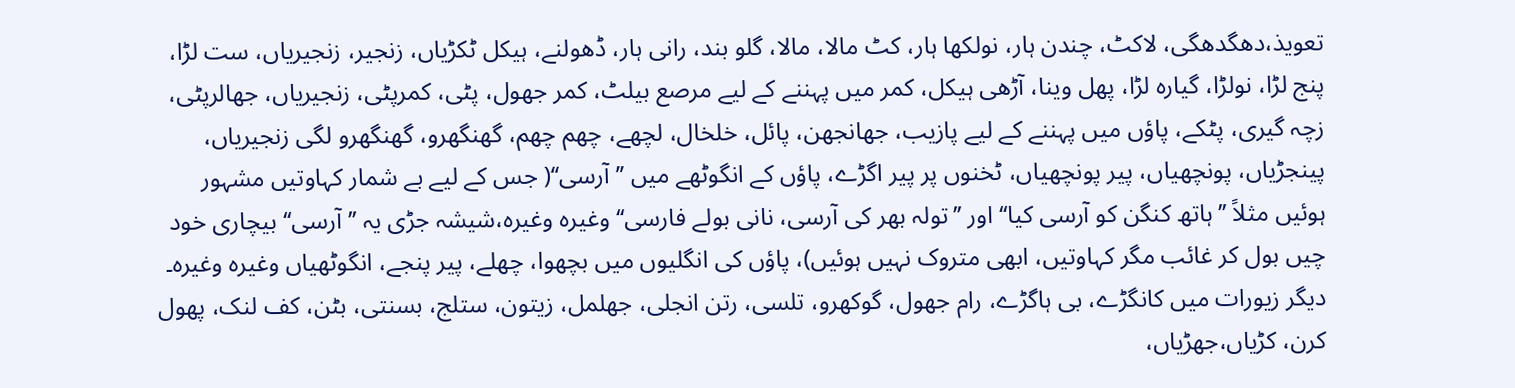تعویذ،دھگدھگی، لاکٹ، چندن ہار، نولکھا ہار، کٹ مالا، مالا، گلو بند، رانی ہار، ڈھولنے، ہیکل ٹکڑیاں، زنجیر، زنجیریاں، ست لڑا، پنج لڑا، نولڑا، گیارہ لڑا، پھل وینا، آڑھی ہیکل، کمر میں پہننے کے لیے مرصع بیلٹ، کمر جھول، پٹی، کمرپٹی، زنجیریاں، جھالرپٹی، زچہ گیری، پٹکے، پاؤں میں پہننے کے لیے پازیب، جھانجھن، پائل، خلخال، لچھے، چھم چھم، گھنگھرو، گھنگھرو لگی زنجیریاں، پینجڑیاں، پونچھیاں، پیر پونچھیاں، ٹخنوں پر پیر اگڑے، پاؤں کے انگوٹھے میں ’’آرسی‘‘( جس کے لیے بے شمار کہاوتیں مشہور ہوئیں مثلاً ’’ہاتھ کنگن کو آرسی کیا‘‘ اور ’’تولہ بھر کی آرسی، نانی بولے فارسی‘‘ وغیرہ وغیرہ،شیشہ جڑی یہ ’’آرسی‘‘ بیچاری خود چیں بول کر غائب مگر کہاوتیں، ابھی متروک نہیں ہوئیں)، پاؤں کی انگلیوں میں بچھوا، چھلے، پیر پنجے، انگوٹھیاں وغیرہ وغیرہ۔
دیگر زیورات میں کانگڑے، بی ہاگڑے، رام جھول، گوکھرو، تلسی، رتن انجلی، جھلمل، زیتون، ستلج، بسنتی، بٹن، کف لنک، پھول کرن، کڑیاں،جھڑیاں،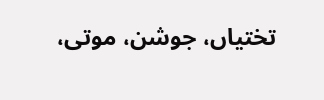تختیاں، جوشن، موتی،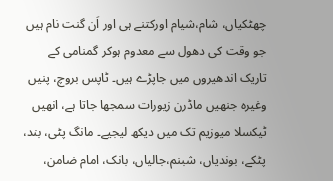چھٹکیاں، شام،شیام اورکتنے ہی اور اَن گنت نام ہیں جو وقت کی دھول سے معدوم ہوکر گمنامی کے تاریک اندھیروں میں جاپڑے ہیں۔ ٹاپس بروچ، پنیں وغیرہ جنھیں ماڈرن زیورات سمجھا جاتا ہے، انھیں ٹیکسلا میوزیم تک میں دیکھ لیجیے۔ مانگ پٹی، بند، پٹکے، بوندیاں، شبنم،جالیاں، بانک، امام ضامن،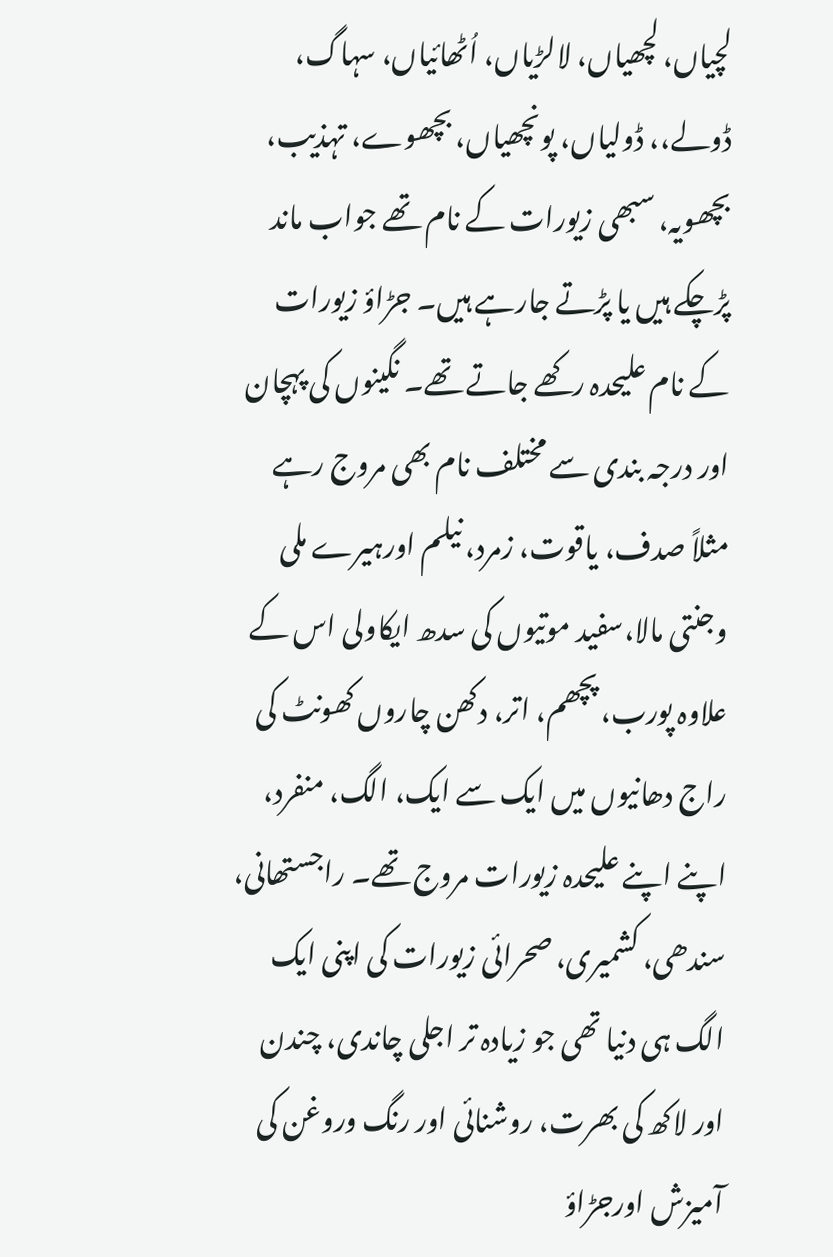لچیاں، لچھیاں، لالڑیاں، اُٹھائیاں، سہاگ، ڈولے،، ڈولیاں، پونچھیاں، بچھوے، تہذیب، بچھویہ، سبھی زیورات کے نام تھے جواب ماند پڑچکے ہیں یا پڑتے جارہے ہیں۔ جڑاؤ زیورات کے نام علیحدہ رکھے جاتے تھے۔ نگینوں کی پہچان اور درجہ بندی سے مختلف نام بھی مروج رہے مثلاً صدف، یاقوت، زمرد، نیلم اورہیرے ملی وجنتی مالا،سفید موتیوں کی سدھ ایکاولی اس کے علاوہ پورب، پچھم، اتر، دکھن چاروں کھونٹ کی راج دھانیوں میں ایک سے ایک، الگ، منفرد، اپنے اپنے علیحدہ زیورات مروج تھے۔ راجستھانی، سندھی، کشمیری، صحرائی زیورات کی اپنی ایک الگ ہی دنیا تھی جو زیادہ تر اجلی چاندی، چندن اور لاکھ کی بھرت، روشنائی اور رنگ وروغن کی آمیزش اورجڑاؤ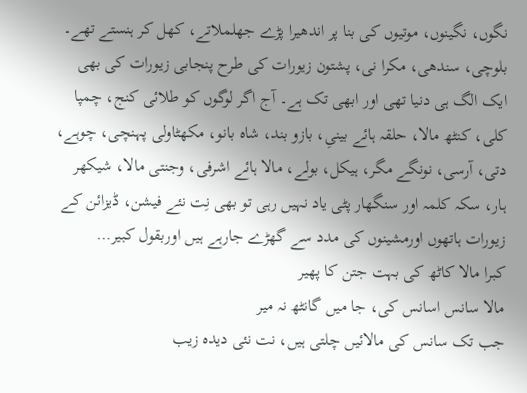نگوں، نگینوں، موتیوں کی بنا پر اندھیرا پڑے جھلملاتے، کھل کر ہنستے تھے۔ بلوچی، سندھی، مکرا نی، پشتون زیورات کی طرح پنجابی زیورات کی بھی ایک الگ ہی دنیا تھی اور ابھی تک ہے۔ آج اگر لوگوں کو طلائی کنج، چمپا کلی، کنٹھ مالا، حلقہ ہائے بینیِ، بازو بند، شاہ بانو، مکھٹاولی پہنچی، چوہے، دتی، آرسی، نونگے مگر، ہیکل، بولے، مالا ہائے اشرفی، وجنتی مالا، شیکھر ہار، سکہ کلمہ اور سنگھار پٹی یاد نہیں رہی تو بھی نِت نئے فیشن، ڈیزائن کے زیورات ہاتھوں اورمشینوں کی مدد سے گھڑے جارہے ہیں اوربقول کبیر…
کبرا مالا کاٹھ کی بہت جتن کا پھیر
مالا سانس اسانس کی، جا میں گانٹھ نہ میر
جب تک سانس کی مالائیں چلتی ہیں، نت نئی دیدہ زیب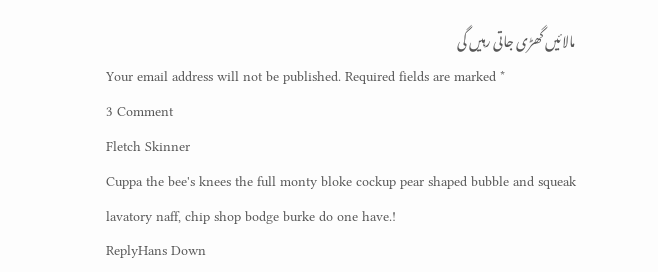مالائیں گھڑی جاتی رہیں گی
Your email address will not be published. Required fields are marked *
3 Comment
Fletch Skinner
Cuppa the bee's knees the full monty bloke cockup pear shaped bubble and squeak lavatory naff, chip shop bodge burke do one have.!
ReplyHans Down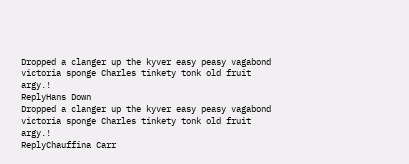Dropped a clanger up the kyver easy peasy vagabond victoria sponge Charles tinkety tonk old fruit argy.!
ReplyHans Down
Dropped a clanger up the kyver easy peasy vagabond victoria sponge Charles tinkety tonk old fruit argy.!
ReplyChauffina Carr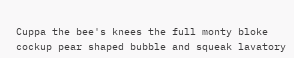Cuppa the bee's knees the full monty bloke cockup pear shaped bubble and squeak lavatory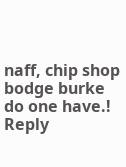naff, chip shop bodge burke do one have.!
Reply